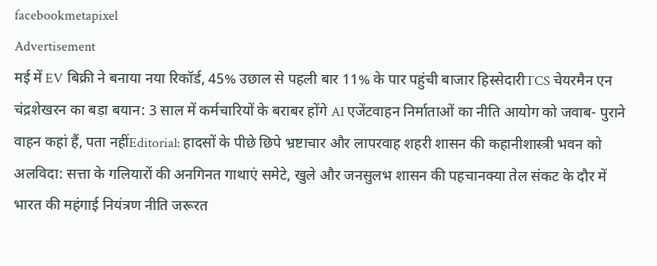facebookmetapixel
Advertisement
मई में EV बिक्री ने बनाया नया रिकॉर्ड, 45% उछाल से पहली बार 11% के पार पहुंची बाजार हिस्सेदारीTCS चेयरमैन एन चंद्रशेखरन का बड़ा बयान: 3 साल में कर्मचारियों के बराबर होंगे AI एजेंटवाहन निर्माताओं का नीति आयोग को जवाब- पुराने वाहन कहां हैं, पता नहींEditorial: हादसों के पीछे छिपे भ्रष्टाचार और लापरवाह शहरी शासन की कहानीशास्त्री भवन को अलविदा: सत्ता के गलियारों की अनगिनत गाथाएं समेटे, खुले और जनसुलभ शासन की पहचानक्या तेल संकट के दौर में भारत की महंगाई नियंत्रण नीति जरूरत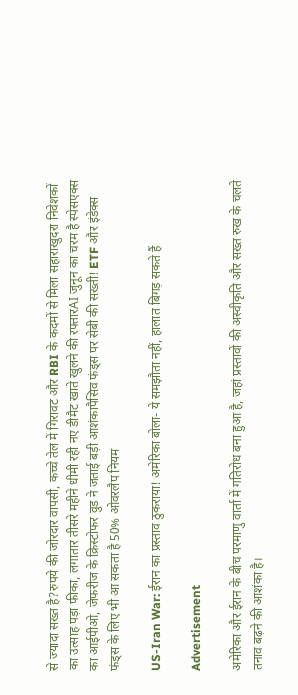से ज्यादा सख्त है?रुपये की जोरदार वापसी, कच्चे तेल में गिरावट और RBI के कदमों से मिला सहाराखुदरा निवेशकों का उत्साह पड़ा फीका, लगातार तीसरे महीने धीमी रही नए डीमैट खाते खुलने की रफ्तारAI जुनून का चरम है स्पेसएक्स का आईपीओ, जेफरीज के क्रिस्टोफर वुड ने जताई बड़ी आशंकापैसिव फंड्स पर सेबी की सख्ती! ETF और इंडेक्स फंड्स के लिए भी आ सकता है 50% ओवरलैप नियम

US-Iran War: ईरान का प्रस्ताव ठुकराया! अमेरिका बोला- ये समझौता नहीं, हालात बिगड़ सकते हैं

Advertisement

अमेरिका और ईरान के बीच परमाणु वार्ता में गतिरोध बना हुआ है, जहां प्रस्तावों की अस्वीकृति और सख्त रुख के चलते तनाव बढ़ने की आशंका है।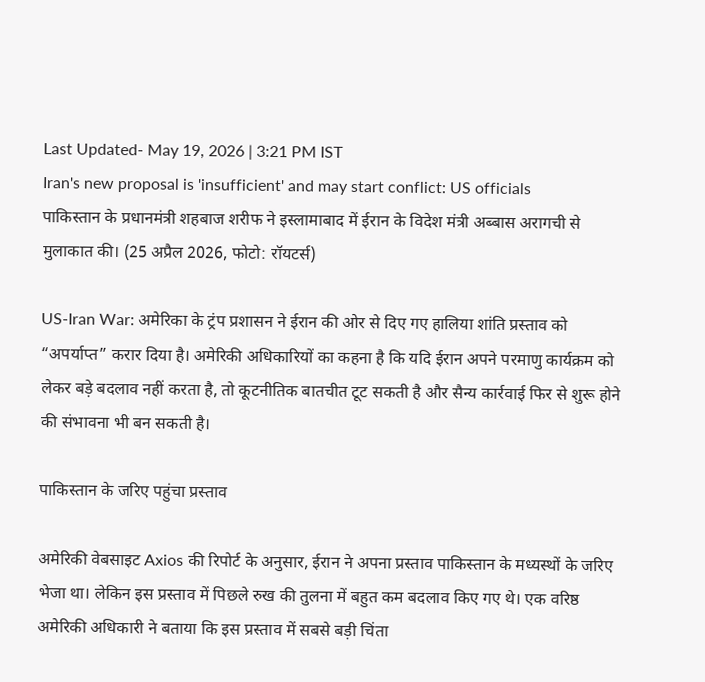Last Updated- May 19, 2026 | 3:21 PM IST
Iran's new proposal is 'insufficient' and may start conflict: US officials
पाकिस्तान के प्रधानमंत्री शहबाज शरीफ ने इस्लामाबाद में ईरान के विदेश मंत्री अब्बास अरागची से मुलाकात की। (25 अप्रैल 2026, फोटो: रॉयटर्स)

US-Iran War: अमेरिका के ट्रंप प्रशासन ने ईरान की ओर से दिए गए हालिया शांति प्रस्ताव को “अपर्याप्त” करार दिया है। अमेरिकी अधिकारियों का कहना है कि यदि ईरान अपने परमाणु कार्यक्रम को लेकर बड़े बदलाव नहीं करता है, तो कूटनीतिक बातचीत टूट सकती है और सैन्य कार्रवाई फिर से शुरू होने की संभावना भी बन सकती है।

पाकिस्तान के जरिए पहुंचा प्रस्ताव

अमेरिकी वेबसाइट Axios की रिपोर्ट के अनुसार, ईरान ने अपना प्रस्ताव पाकिस्तान के मध्यस्थों के जरिए भेजा था। लेकिन इस प्रस्ताव में पिछले रुख की तुलना में बहुत कम बदलाव किए गए थे। एक वरिष्ठ अमेरिकी अधिकारी ने बताया कि इस प्रस्ताव में सबसे बड़ी चिंता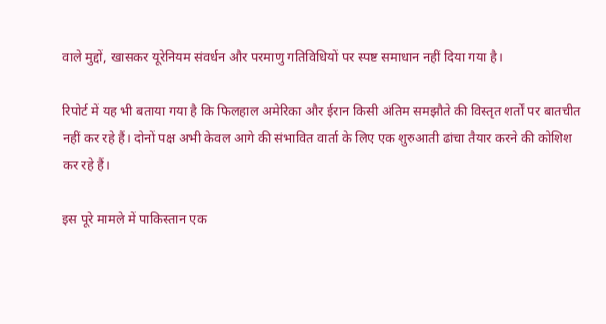वाले मुद्दों, खासकर यूरेनियम संवर्धन और परमाणु गतिविधियों पर स्पष्ट समाधान नहीं दिया गया है।

रिपोर्ट में यह भी बताया गया है कि फिलहाल अमेरिका और ईरान किसी अंतिम समझौते की विस्तृत शर्तों पर बातचीत नहीं कर रहे हैं। दोनों पक्ष अभी केवल आगे की संभावित वार्ता के लिए एक शुरुआती ढांचा तैयार करने की कोशिश कर रहे हैं।

इस पूरे मामले में पाकिस्तान एक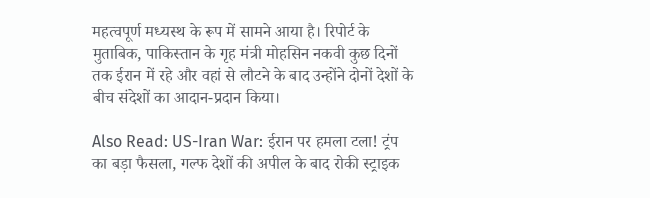महत्वपूर्ण मध्यस्थ के रूप में सामने आया है। रिपोर्ट के मुताबिक, पाकिस्तान के गृह मंत्री मोहसिन नकवी कुछ दिनों तक ईरान में रहे और वहां से लौटने के बाद उन्होंने दोनों देशों के बीच संदेशों का आदान-प्रदान किया।

Also Read: US-Iran War: ईरान पर हमला टला! ट्रंप का बड़ा फैसला, गल्फ देशों की अपील के बाद रोकी स्ट्राइक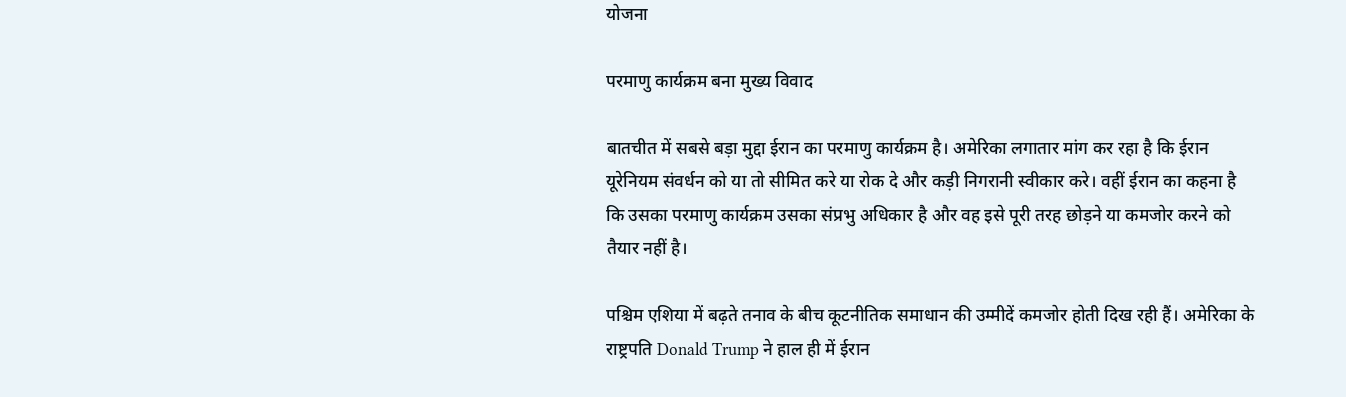योजना

परमाणु कार्यक्रम बना मुख्य विवाद

बातचीत में सबसे बड़ा मुद्दा ईरान का परमाणु कार्यक्रम है। अमेरिका लगातार मांग कर रहा है कि ईरान यूरेनियम संवर्धन को या तो सीमित करे या रोक दे और कड़ी निगरानी स्वीकार करे। वहीं ईरान का कहना है कि उसका परमाणु कार्यक्रम उसका संप्रभु अधिकार है और वह इसे पूरी तरह छोड़ने या कमजोर करने को तैयार नहीं है।

पश्चिम एशिया में बढ़ते तनाव के बीच कूटनीतिक समाधान की उम्मीदें कमजोर होती दिख रही हैं। अमेरिका के राष्ट्रपति Donald Trump ने हाल ही में ईरान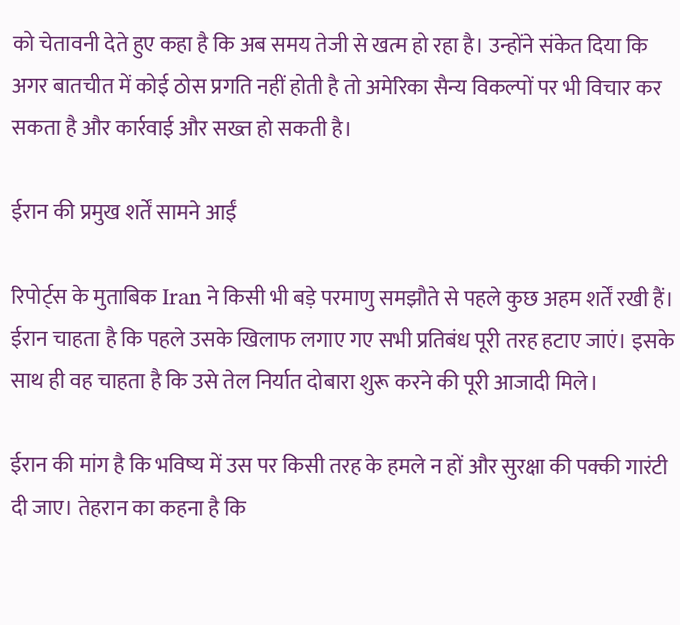को चेतावनी देते हुए कहा है कि अब समय तेजी से खत्म हो रहा है। उन्होंने संकेत दिया कि अगर बातचीत में कोई ठोस प्रगति नहीं होती है तो अमेरिका सैन्य विकल्पों पर भी विचार कर सकता है और कार्रवाई और सख्त हो सकती है।

ईरान की प्रमुख शर्तें सामने आईं

रिपोर्ट्स के मुताबिक Iran ने किसी भी बड़े परमाणु समझौते से पहले कुछ अहम शर्तें रखी हैं। ईरान चाहता है कि पहले उसके खिलाफ लगाए गए सभी प्रतिबंध पूरी तरह हटाए जाएं। इसके साथ ही वह चाहता है कि उसे तेल निर्यात दोबारा शुरू करने की पूरी आजादी मिले।

ईरान की मांग है कि भविष्य में उस पर किसी तरह के हमले न हों और सुरक्षा की पक्की गारंटी दी जाए। तेहरान का कहना है कि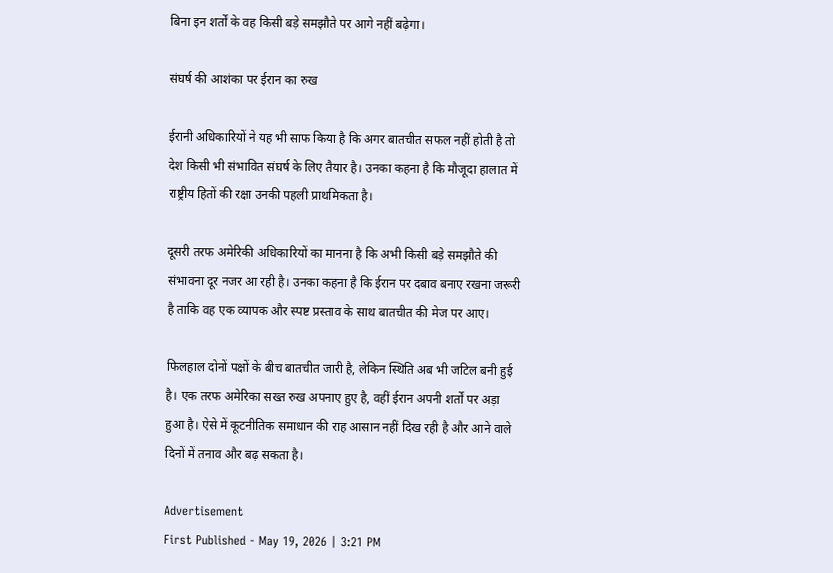बिना इन शर्तों के वह किसी बड़े समझौते पर आगे नहीं बढ़ेगा।

संघर्ष की आशंका पर ईरान का रुख

ईरानी अधिकारियों ने यह भी साफ किया है कि अगर बातचीत सफल नहीं होती है तो देश किसी भी संभावित संघर्ष के लिए तैयार है। उनका कहना है कि मौजूदा हालात में राष्ट्रीय हितों की रक्षा उनकी पहली प्राथमिकता है।

दूसरी तरफ अमेरिकी अधिकारियों का मानना है कि अभी किसी बड़े समझौते की संभावना दूर नजर आ रही है। उनका कहना है कि ईरान पर दबाव बनाए रखना जरूरी है ताकि वह एक व्यापक और स्पष्ट प्रस्ताव के साथ बातचीत की मेज पर आए।

फिलहाल दोनों पक्षों के बीच बातचीत जारी है, लेकिन स्थिति अब भी जटिल बनी हुई है। एक तरफ अमेरिका सख्त रुख अपनाए हुए है, वहीं ईरान अपनी शर्तों पर अड़ा हुआ है। ऐसे में कूटनीतिक समाधान की राह आसान नहीं दिख रही है और आने वाले दिनों में तनाव और बढ़ सकता है।

Advertisement
First Published - May 19, 2026 | 3:21 PM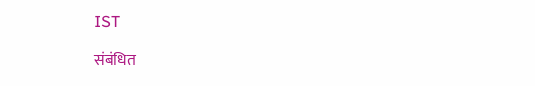IST

संबंधित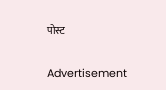पोस्ट

Advertisement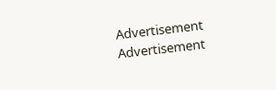Advertisement
Advertisement